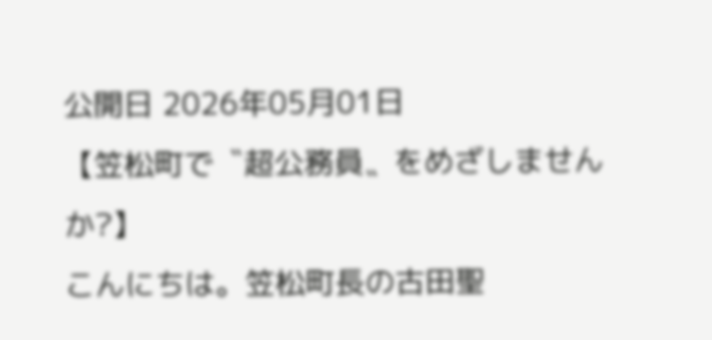公開日 2026年05月01日
【笠松町で〝超公務員〟をめざしませんか?】
こんにちは。笠松町長の古田聖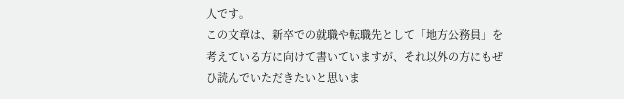人です。
この文章は、新卒での就職や転職先として「地方公務員」を考えている方に向けて書いていますが、それ以外の方にもぜひ読んでいただきたいと思いま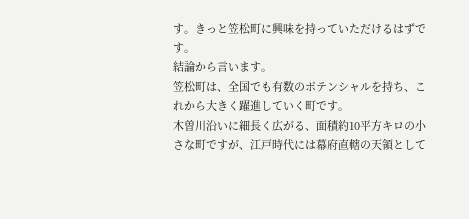す。きっと笠松町に興味を持っていただけるはずです。
結論から言います。
笠松町は、全国でも有数のポテンシャルを持ち、これから大きく躍進していく町です。
木曽川沿いに細長く広がる、面積約10平方キロの小さな町ですが、江戸時代には幕府直轄の天領として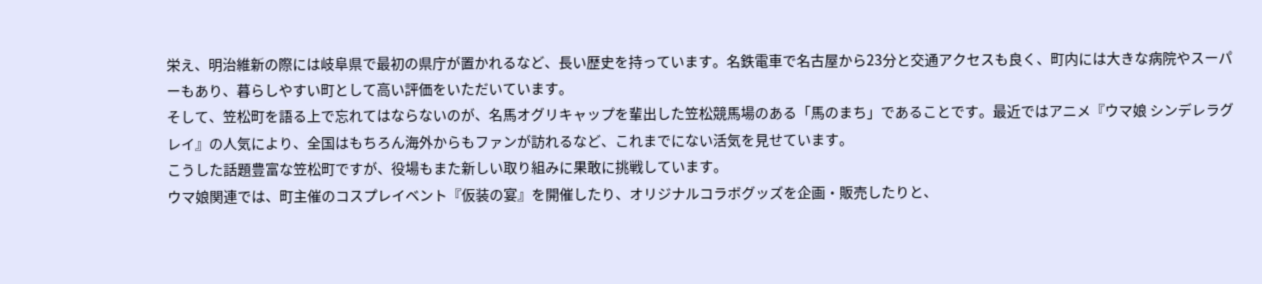栄え、明治維新の際には岐阜県で最初の県庁が置かれるなど、長い歴史を持っています。名鉄電車で名古屋から23分と交通アクセスも良く、町内には大きな病院やスーパーもあり、暮らしやすい町として高い評価をいただいています。
そして、笠松町を語る上で忘れてはならないのが、名馬オグリキャップを輩出した笠松競馬場のある「馬のまち」であることです。最近ではアニメ『ウマ娘 シンデレラグレイ』の人気により、全国はもちろん海外からもファンが訪れるなど、これまでにない活気を見せています。
こうした話題豊富な笠松町ですが、役場もまた新しい取り組みに果敢に挑戦しています。
ウマ娘関連では、町主催のコスプレイベント『仮装の宴』を開催したり、オリジナルコラボグッズを企画・販売したりと、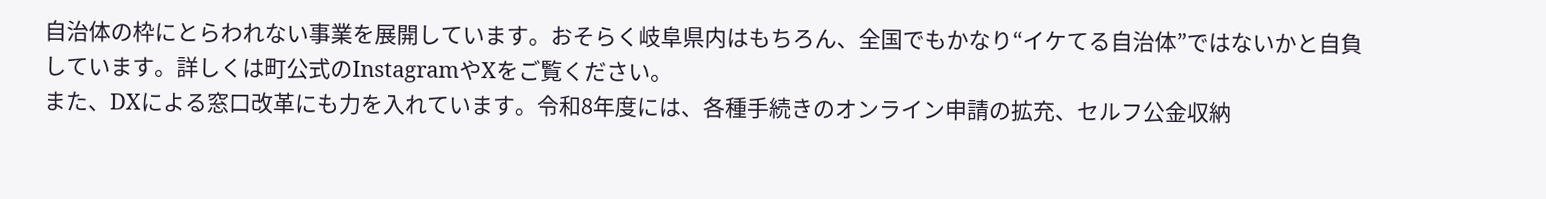自治体の枠にとらわれない事業を展開しています。おそらく岐阜県内はもちろん、全国でもかなり“イケてる自治体”ではないかと自負しています。詳しくは町公式のInstagramやXをご覧ください。
また、DXによる窓口改革にも力を入れています。令和8年度には、各種手続きのオンライン申請の拡充、セルフ公金収納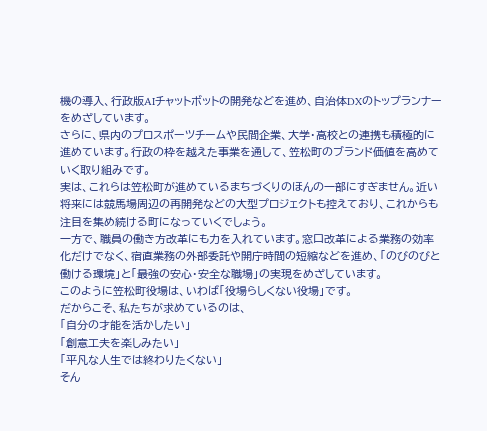機の導入、行政版AIチャットボットの開発などを進め、自治体DXのトップランナーをめざしています。
さらに、県内のプロスポーツチームや民間企業、大学・高校との連携も積極的に進めています。行政の枠を越えた事業を通して、笠松町のブランド価値を高めていく取り組みです。
実は、これらは笠松町が進めているまちづくりのほんの一部にすぎません。近い将来には競馬場周辺の再開発などの大型プロジェクトも控えており、これからも注目を集め続ける町になっていくでしょう。
一方で、職員の働き方改革にも力を入れています。窓口改革による業務の効率化だけでなく、宿直業務の外部委託や開庁時間の短縮などを進め、「のびのびと働ける環境」と「最強の安心・安全な職場」の実現をめざしています。
このように笠松町役場は、いわば「役場らしくない役場」です。
だからこそ、私たちが求めているのは、
「自分の才能を活かしたい」
「創意工夫を楽しみたい」
「平凡な人生では終わりたくない」
そん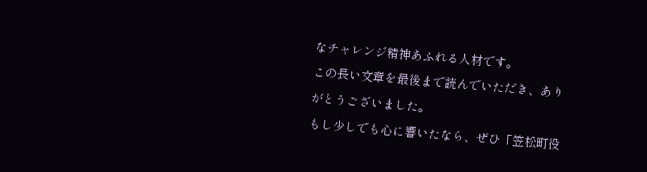なチャレンジ精神あふれる人材です。
この長い文章を最後まで読んでいただき、ありがとうございました。
もし少しでも心に響いたなら、ぜひ「笠松町役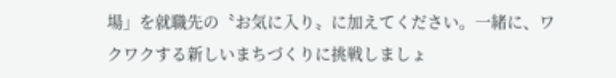場」を就職先の〝お気に入り〟に加えてください。一緒に、ワクワクする新しいまちづくりに挑戦しましょ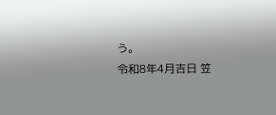う。
令和8年4月吉日 笠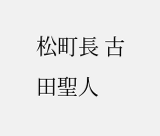松町長 古田聖人